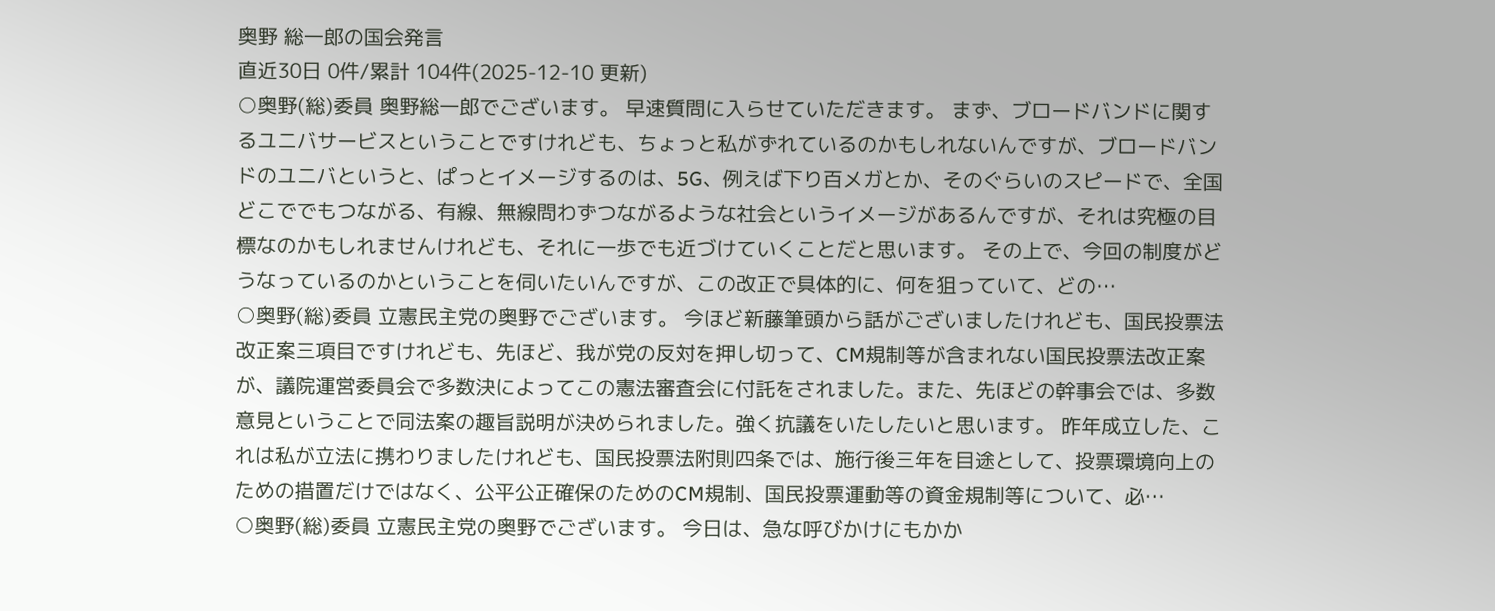奥野 総一郎の国会発言
直近30日 0件/累計 104件(2025-12-10 更新)
○奥野(総)委員 奥野総一郎でございます。 早速質問に入らせていただきます。 まず、ブロードバンドに関するユニバサービスということですけれども、ちょっと私がずれているのかもしれないんですが、ブロードバンドのユニバというと、ぱっとイメージするのは、5G、例えば下り百メガとか、そのぐらいのスピードで、全国どこででもつながる、有線、無線問わずつながるような社会というイメージがあるんですが、それは究極の目標なのかもしれませんけれども、それに一歩でも近づけていくことだと思います。 その上で、今回の制度がどうなっているのかということを伺いたいんですが、この改正で具体的に、何を狙っていて、どの…
○奥野(総)委員 立憲民主党の奥野でございます。 今ほど新藤筆頭から話がございましたけれども、国民投票法改正案三項目ですけれども、先ほど、我が党の反対を押し切って、CM規制等が含まれない国民投票法改正案が、議院運営委員会で多数決によってこの憲法審査会に付託をされました。また、先ほどの幹事会では、多数意見ということで同法案の趣旨説明が決められました。強く抗議をいたしたいと思います。 昨年成立した、これは私が立法に携わりましたけれども、国民投票法附則四条では、施行後三年を目途として、投票環境向上のための措置だけではなく、公平公正確保のためのCM規制、国民投票運動等の資金規制等について、必…
○奥野(総)委員 立憲民主党の奥野でございます。 今日は、急な呼びかけにもかか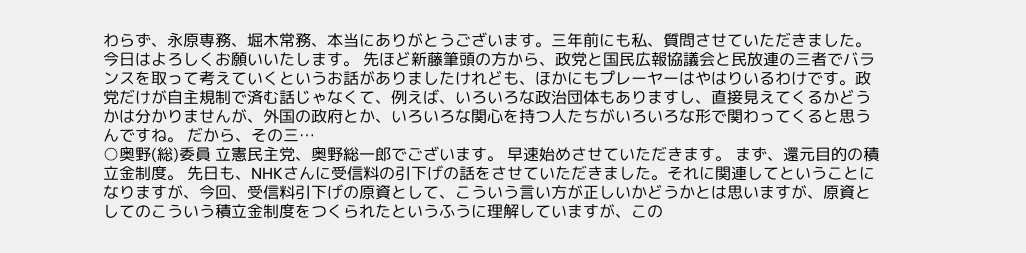わらず、永原専務、堀木常務、本当にありがとうございます。三年前にも私、質問させていただきました。今日はよろしくお願いいたします。 先ほど新藤筆頭の方から、政党と国民広報協議会と民放連の三者でバランスを取って考えていくというお話がありましたけれども、ほかにもプレーヤーはやはりいるわけです。政党だけが自主規制で済む話じゃなくて、例えば、いろいろな政治団体もありますし、直接見えてくるかどうかは分かりませんが、外国の政府とか、いろいろな関心を持つ人たちがいろいろな形で関わってくると思うんですね。 だから、その三…
○奥野(総)委員 立憲民主党、奥野総一郎でございます。 早速始めさせていただきます。 まず、還元目的の積立金制度。 先日も、NHKさんに受信料の引下げの話をさせていただきました。それに関連してということになりますが、今回、受信料引下げの原資として、こういう言い方が正しいかどうかとは思いますが、原資としてのこういう積立金制度をつくられたというふうに理解していますが、この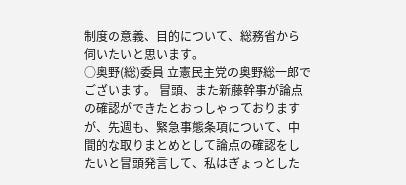制度の意義、目的について、総務省から伺いたいと思います。
○奥野(総)委員 立憲民主党の奥野総一郎でございます。 冒頭、また新藤幹事が論点の確認ができたとおっしゃっておりますが、先週も、緊急事態条項について、中間的な取りまとめとして論点の確認をしたいと冒頭発言して、私はぎょっとした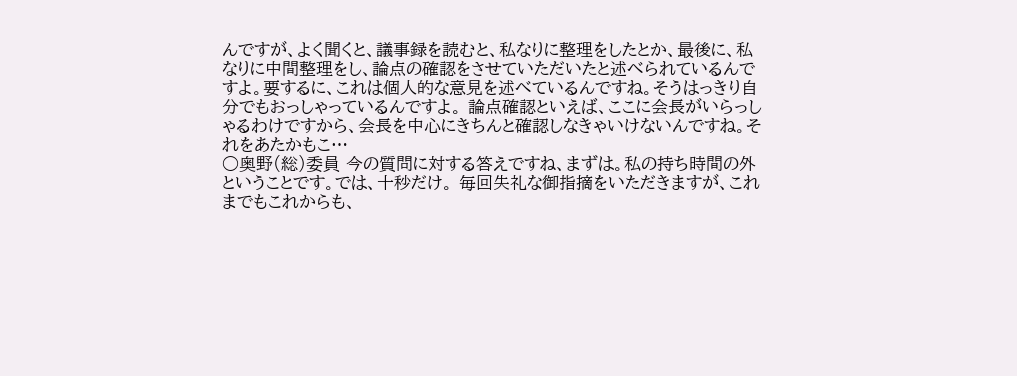んですが、よく聞くと、議事録を読むと、私なりに整理をしたとか、最後に、私なりに中間整理をし、論点の確認をさせていただいたと述べられているんですよ。要するに、これは個人的な意見を述べているんですね。そうはっきり自分でもおっしゃっているんですよ。 論点確認といえば、ここに会長がいらっしゃるわけですから、会長を中心にきちんと確認しなきゃいけないんですね。それをあたかもこ…
○奥野(総)委員 今の質問に対する答えですね、まずは。私の持ち時間の外ということです。では、十秒だけ。 毎回失礼な御指摘をいただきますが、これまでもこれからも、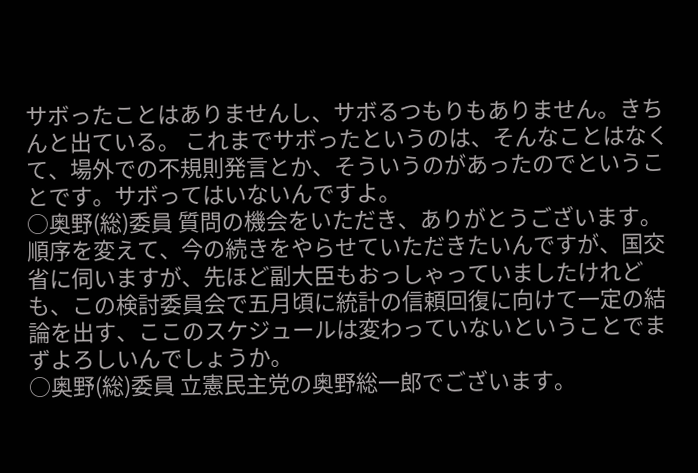サボったことはありませんし、サボるつもりもありません。きちんと出ている。 これまでサボったというのは、そんなことはなくて、場外での不規則発言とか、そういうのがあったのでということです。サボってはいないんですよ。
○奥野(総)委員 質問の機会をいただき、ありがとうございます。 順序を変えて、今の続きをやらせていただきたいんですが、国交省に伺いますが、先ほど副大臣もおっしゃっていましたけれども、この検討委員会で五月頃に統計の信頼回復に向けて一定の結論を出す、ここのスケジュールは変わっていないということでまずよろしいんでしょうか。
○奥野(総)委員 立憲民主党の奥野総一郎でございます。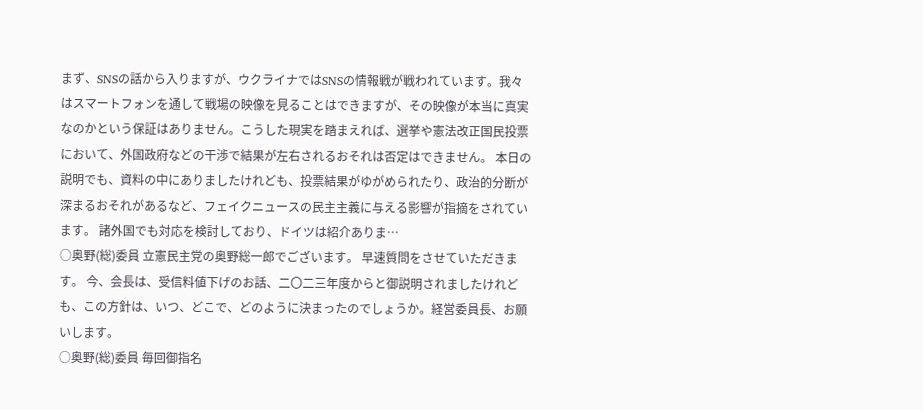まず、SNSの話から入りますが、ウクライナではSNSの情報戦が戦われています。我々はスマートフォンを通して戦場の映像を見ることはできますが、その映像が本当に真実なのかという保証はありません。こうした現実を踏まえれば、選挙や憲法改正国民投票において、外国政府などの干渉で結果が左右されるおそれは否定はできません。 本日の説明でも、資料の中にありましたけれども、投票結果がゆがめられたり、政治的分断が深まるおそれがあるなど、フェイクニュースの民主主義に与える影響が指摘をされています。 諸外国でも対応を検討しており、ドイツは紹介ありま…
○奥野(総)委員 立憲民主党の奥野総一郎でございます。 早速質問をさせていただきます。 今、会長は、受信料値下げのお話、二〇二三年度からと御説明されましたけれども、この方針は、いつ、どこで、どのように決まったのでしょうか。経営委員長、お願いします。
○奥野(総)委員 毎回御指名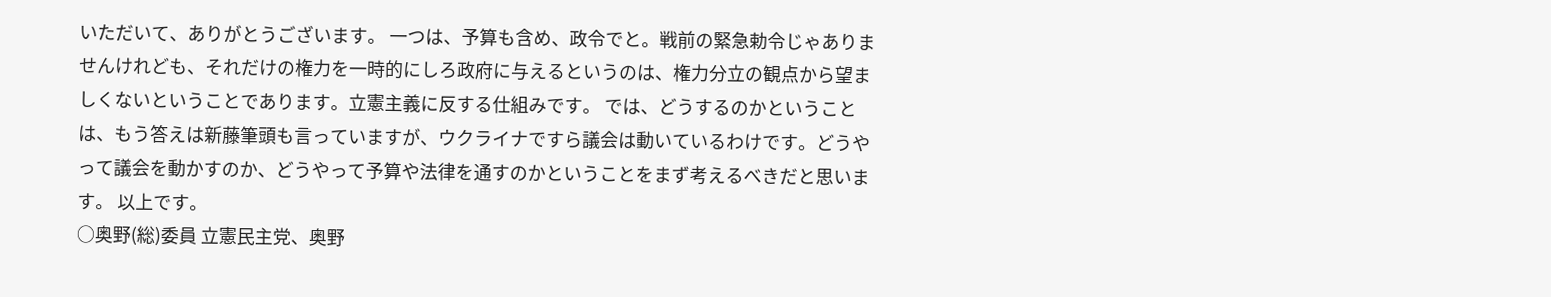いただいて、ありがとうございます。 一つは、予算も含め、政令でと。戦前の緊急勅令じゃありませんけれども、それだけの権力を一時的にしろ政府に与えるというのは、権力分立の観点から望ましくないということであります。立憲主義に反する仕組みです。 では、どうするのかということは、もう答えは新藤筆頭も言っていますが、ウクライナですら議会は動いているわけです。どうやって議会を動かすのか、どうやって予算や法律を通すのかということをまず考えるべきだと思います。 以上です。
○奥野(総)委員 立憲民主党、奥野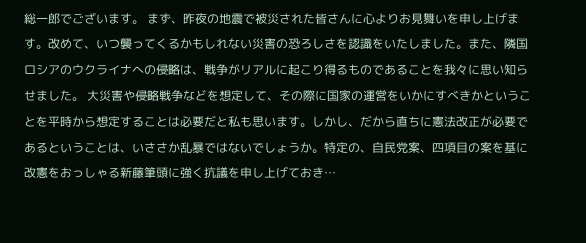総一郎でございます。 まず、昨夜の地震で被災された皆さんに心よりお見舞いを申し上げます。改めて、いつ襲ってくるかもしれない災害の恐ろしさを認識をいたしました。また、隣国ロシアのウクライナへの侵略は、戦争がリアルに起こり得るものであることを我々に思い知らせました。 大災害や侵略戦争などを想定して、その際に国家の運営をいかにすべきかということを平時から想定することは必要だと私も思います。しかし、だから直ちに憲法改正が必要であるということは、いささか乱暴ではないでしょうか。特定の、自民党案、四項目の案を基に改憲をおっしゃる新藤筆頭に強く抗議を申し上げておき…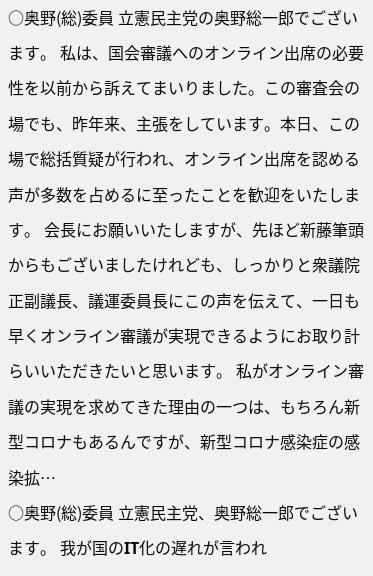○奥野(総)委員 立憲民主党の奥野総一郎でございます。 私は、国会審議へのオンライン出席の必要性を以前から訴えてまいりました。この審査会の場でも、昨年来、主張をしています。本日、この場で総括質疑が行われ、オンライン出席を認める声が多数を占めるに至ったことを歓迎をいたします。 会長にお願いいたしますが、先ほど新藤筆頭からもございましたけれども、しっかりと衆議院正副議長、議運委員長にこの声を伝えて、一日も早くオンライン審議が実現できるようにお取り計らいいただきたいと思います。 私がオンライン審議の実現を求めてきた理由の一つは、もちろん新型コロナもあるんですが、新型コロナ感染症の感染拡…
○奥野(総)委員 立憲民主党、奥野総一郎でございます。 我が国のIT化の遅れが言われ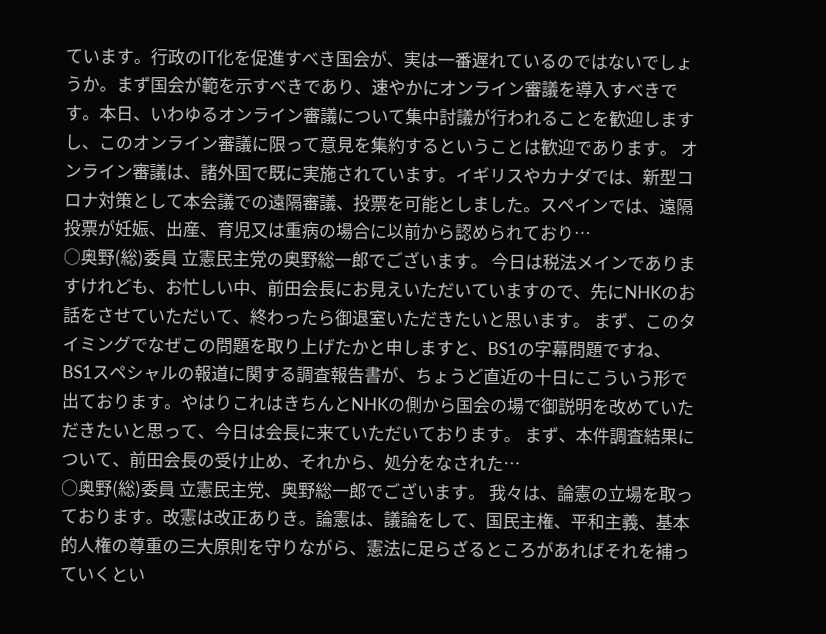ています。行政のIT化を促進すべき国会が、実は一番遅れているのではないでしょうか。まず国会が範を示すべきであり、速やかにオンライン審議を導入すべきです。本日、いわゆるオンライン審議について集中討議が行われることを歓迎しますし、このオンライン審議に限って意見を集約するということは歓迎であります。 オンライン審議は、諸外国で既に実施されています。イギリスやカナダでは、新型コロナ対策として本会議での遠隔審議、投票を可能としました。スペインでは、遠隔投票が妊娠、出産、育児又は重病の場合に以前から認められており…
○奥野(総)委員 立憲民主党の奥野総一郎でございます。 今日は税法メインでありますけれども、お忙しい中、前田会長にお見えいただいていますので、先にNHKのお話をさせていただいて、終わったら御退室いただきたいと思います。 まず、このタイミングでなぜこの問題を取り上げたかと申しますと、BS1の字幕問題ですね、BS1スペシャルの報道に関する調査報告書が、ちょうど直近の十日にこういう形で出ております。やはりこれはきちんとNHKの側から国会の場で御説明を改めていただきたいと思って、今日は会長に来ていただいております。 まず、本件調査結果について、前田会長の受け止め、それから、処分をなされた…
○奥野(総)委員 立憲民主党、奥野総一郎でございます。 我々は、論憲の立場を取っております。改憲は改正ありき。論憲は、議論をして、国民主権、平和主義、基本的人権の尊重の三大原則を守りながら、憲法に足らざるところがあればそれを補っていくとい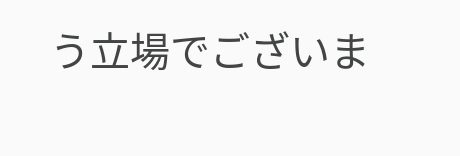う立場でございま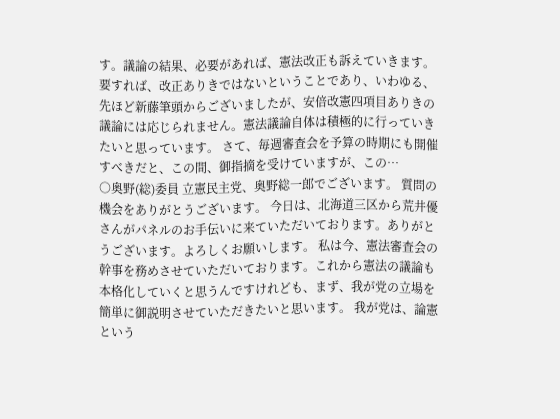す。議論の結果、必要があれば、憲法改正も訴えていきます。 要すれば、改正ありきではないということであり、いわゆる、先ほど新藤筆頭からございましたが、安倍改憲四項目ありきの議論には応じられません。憲法議論自体は積極的に行っていきたいと思っています。 さて、毎週審査会を予算の時期にも開催すべきだと、この間、御指摘を受けていますが、この…
○奥野(総)委員 立憲民主党、奥野総一郎でございます。 質問の機会をありがとうございます。 今日は、北海道三区から荒井優さんがパネルのお手伝いに来ていただいております。ありがとうございます。よろしくお願いします。 私は今、憲法審査会の幹事を務めさせていただいております。これから憲法の議論も本格化していくと思うんですけれども、まず、我が党の立場を簡単に御説明させていただきたいと思います。 我が党は、論憲という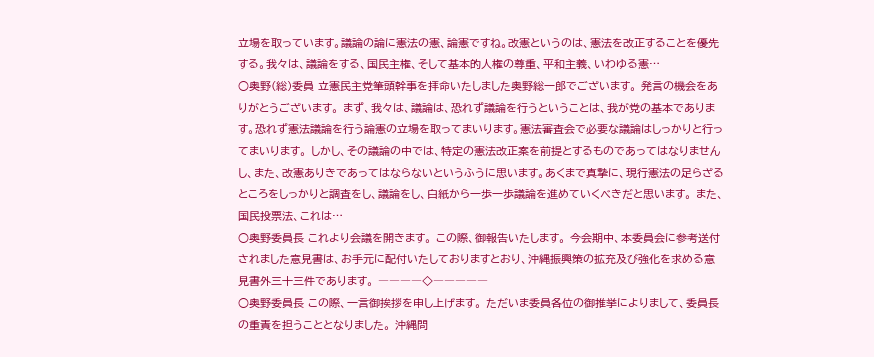立場を取っています。議論の論に憲法の憲、論憲ですね。改憲というのは、憲法を改正することを優先する。我々は、議論をする、国民主権、そして基本的人権の尊重、平和主義、いわゆる憲…
○奥野(総)委員 立憲民主党筆頭幹事を拝命いたしました奥野総一郎でございます。 発言の機会をありがとうございます。 まず、我々は、議論は、恐れず議論を行うということは、我が党の基本であります。恐れず憲法議論を行う論憲の立場を取ってまいります。憲法審査会で必要な議論はしっかりと行ってまいります。 しかし、その議論の中では、特定の憲法改正案を前提とするものであってはなりませんし、また、改憲ありきであってはならないというふうに思います。あくまで真摯に、現行憲法の足らざるところをしっかりと調査をし、議論をし、白紙から一歩一歩議論を進めていくべきだと思います。 また、国民投票法、これは…
○奥野委員長 これより会議を開きます。 この際、御報告いたします。 今会期中、本委員会に参考送付されました意見書は、お手元に配付いたしておりますとおり、沖縄振興策の拡充及び強化を求める意見書外三十三件であります。 ――――◇―――――
○奥野委員長 この際、一言御挨拶を申し上げます。 ただいま委員各位の御推挙によりまして、委員長の重責を担うこととなりました。 沖縄問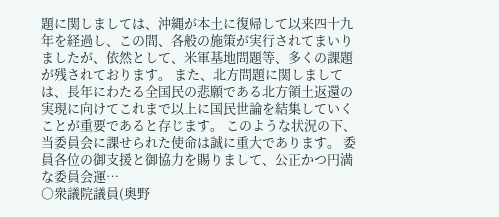題に関しましては、沖縄が本土に復帰して以来四十九年を経過し、この間、各般の施策が実行されてまいりましたが、依然として、米軍基地問題等、多くの課題が残されております。 また、北方問題に関しましては、長年にわたる全国民の悲願である北方領土返還の実現に向けてこれまで以上に国民世論を結集していくことが重要であると存じます。 このような状況の下、当委員会に課せられた使命は誠に重大であります。 委員各位の御支援と御協力を賜りまして、公正かつ円満な委員会運…
○衆議院議員(奥野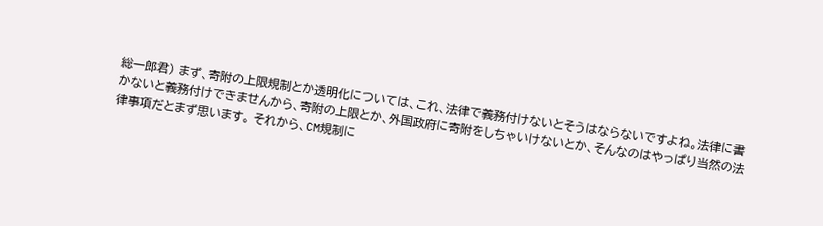総一郎君) まず、寄附の上限規制とか透明化については、これ、法律で義務付けないとそうはならないですよね。法律に書かないと義務付けできませんから、寄附の上限とか、外国政府に寄附をしちゃいけないとか、そんなのはやっぱり当然の法律事項だとまず思います。 それから、CM規制に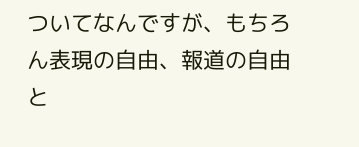ついてなんですが、もちろん表現の自由、報道の自由と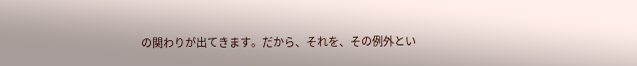の関わりが出てきます。だから、それを、その例外とい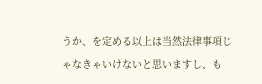うか、を定める以上は当然法律事項じゃなきゃいけないと思いますし、も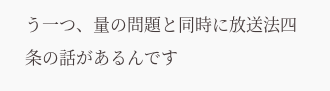う一つ、量の問題と同時に放送法四条の話があるんです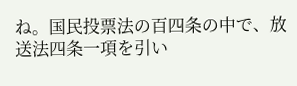ね。国民投票法の百四条の中で、放送法四条一項を引い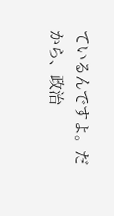ているんですよ。だから、政治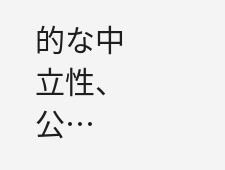的な中立性、公…